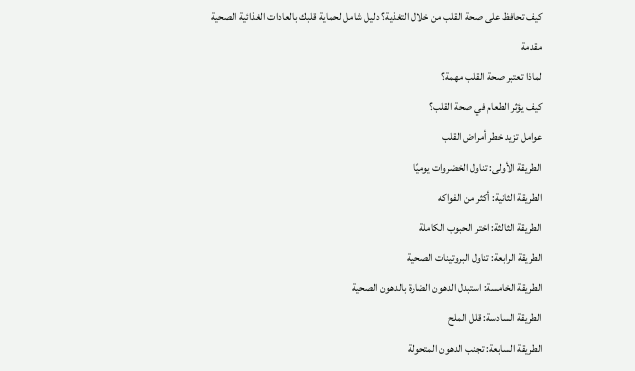كيف تحافظ على صحة القلب من خلال التغذية؟ دليل شامل لحماية قلبك بالعادات الغذائية الصحية
مقدمة
لماذا تعتبر صحة القلب مهمة؟
كيف يؤثر الطعام في صحة القلب؟
عوامل تزيد خطر أمراض القلب
الطريقة الأولى: تناول الخضروات يوميًا
الطريقة الثانية: أكثر من الفواكه
الطريقة الثالثة: اختر الحبوب الكاملة
الطريقة الرابعة: تناول البروتينات الصحية
الطريقة الخامسة: استبدل الدهون الضارة بالدهون الصحية
الطريقة السادسة: قلل الملح
الطريقة السابعة: تجنب الدهون المتحولة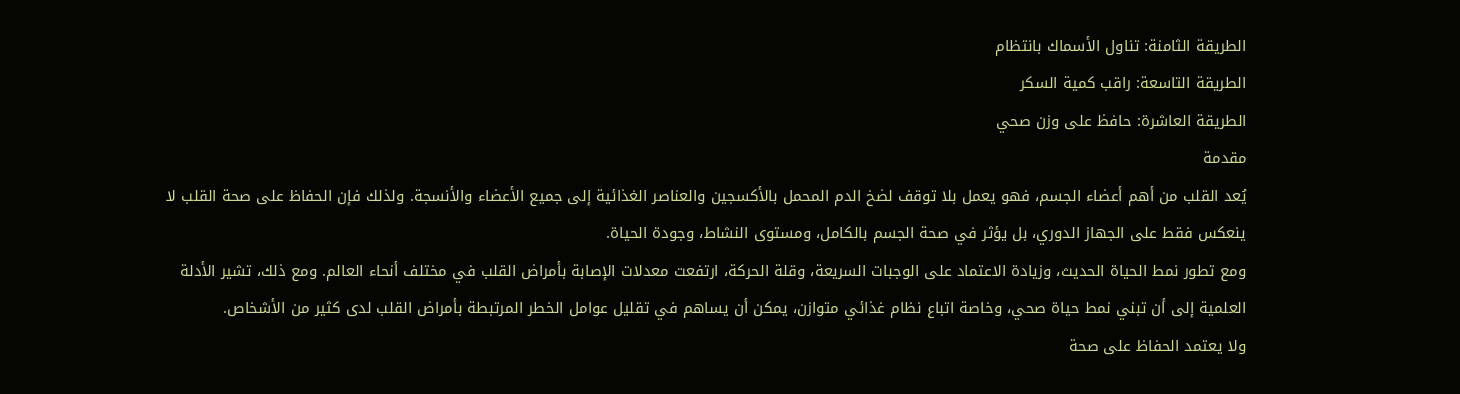الطريقة الثامنة: تناول الأسماك بانتظام
الطريقة التاسعة: راقب كمية السكر
الطريقة العاشرة: حافظ على وزن صحي
مقدمة
يُعد القلب من أهم أعضاء الجسم، فهو يعمل بلا توقف لضخ الدم المحمل بالأكسجين والعناصر الغذائية إلى جميع الأعضاء والأنسجة. ولذلك فإن الحفاظ على صحة القلب لا ينعكس فقط على الجهاز الدوري، بل يؤثر في صحة الجسم بالكامل، ومستوى النشاط، وجودة الحياة.
ومع تطور نمط الحياة الحديث، وزيادة الاعتماد على الوجبات السريعة، وقلة الحركة، ارتفعت معدلات الإصابة بأمراض القلب في مختلف أنحاء العالم. ومع ذلك، تشير الأدلة العلمية إلى أن تبني نمط حياة صحي، وخاصة اتباع نظام غذائي متوازن، يمكن أن يساهم في تقليل عوامل الخطر المرتبطة بأمراض القلب لدى كثير من الأشخاص.
ولا يعتمد الحفاظ على صحة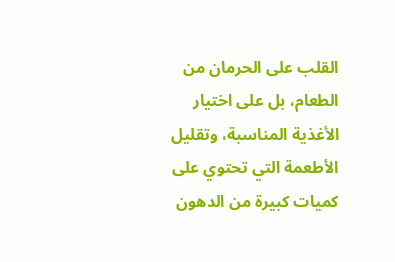القلب على الحرمان من الطعام، بل على اختيار الأغذية المناسبة، وتقليل الأطعمة التي تحتوي على كميات كبيرة من الدهون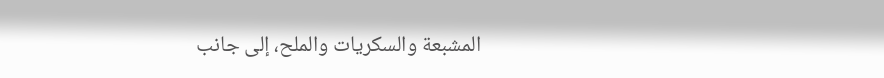المشبعة والسكريات والملح، إلى جانب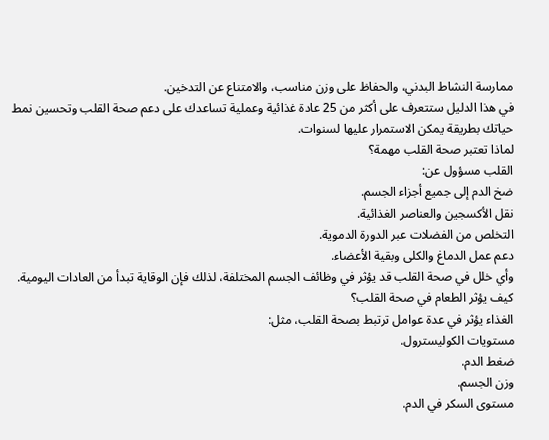ممارسة النشاط البدني، والحفاظ على وزن مناسب، والامتناع عن التدخين.
في هذا الدليل ستتعرف على أكثر من 25 عادة غذائية وعملية تساعدك على دعم صحة القلب وتحسين نمط حياتك بطريقة يمكن الاستمرار عليها لسنوات.
لماذا تعتبر صحة القلب مهمة؟
القلب مسؤول عن:
ضخ الدم إلى جميع أجزاء الجسم.
نقل الأكسجين والعناصر الغذائية.
التخلص من الفضلات عبر الدورة الدموية.
دعم عمل الدماغ والكلى وبقية الأعضاء.
وأي خلل في صحة القلب قد يؤثر في وظائف الجسم المختلفة، لذلك فإن الوقاية تبدأ من العادات اليومية.
كيف يؤثر الطعام في صحة القلب؟
الغذاء يؤثر في عدة عوامل ترتبط بصحة القلب، مثل:
مستويات الكوليسترول.
ضغط الدم.
وزن الجسم.
مستوى السكر في الدم.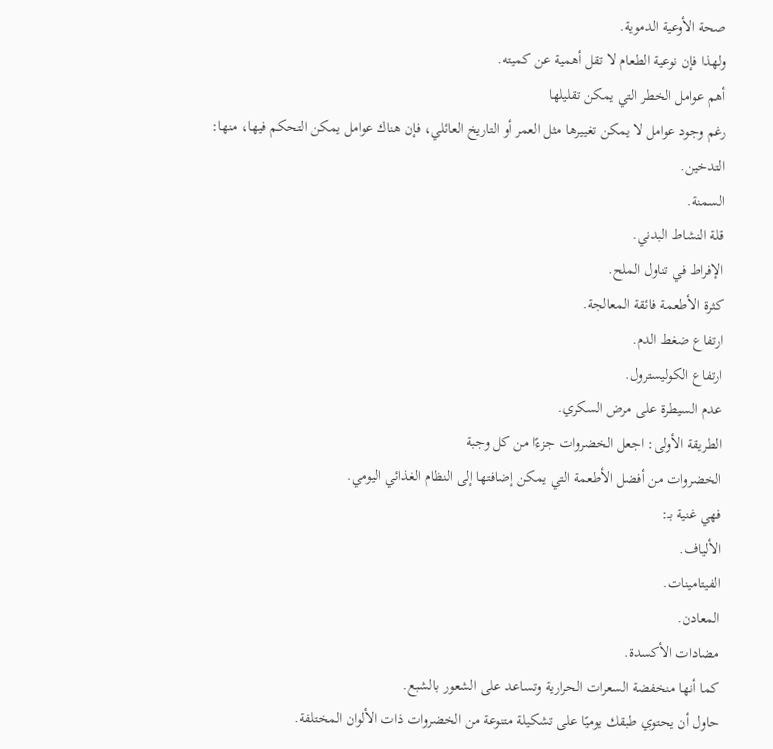صحة الأوعية الدموية.
ولهذا فإن نوعية الطعام لا تقل أهمية عن كميته.
أهم عوامل الخطر التي يمكن تقليلها
رغم وجود عوامل لا يمكن تغييرها مثل العمر أو التاريخ العائلي، فإن هناك عوامل يمكن التحكم فيها، منها:
التدخين.
السمنة.
قلة النشاط البدني.
الإفراط في تناول الملح.
كثرة الأطعمة فائقة المعالجة.
ارتفاع ضغط الدم.
ارتفاع الكوليسترول.
عدم السيطرة على مرض السكري.
الطريقة الأولى: اجعل الخضروات جزءًا من كل وجبة
الخضروات من أفضل الأطعمة التي يمكن إضافتها إلى النظام الغذائي اليومي.
فهي غنية بـ:
الألياف.
الفيتامينات.
المعادن.
مضادات الأكسدة.
كما أنها منخفضة السعرات الحرارية وتساعد على الشعور بالشبع.
حاول أن يحتوي طبقك يوميًا على تشكيلة متنوعة من الخضروات ذات الألوان المختلفة.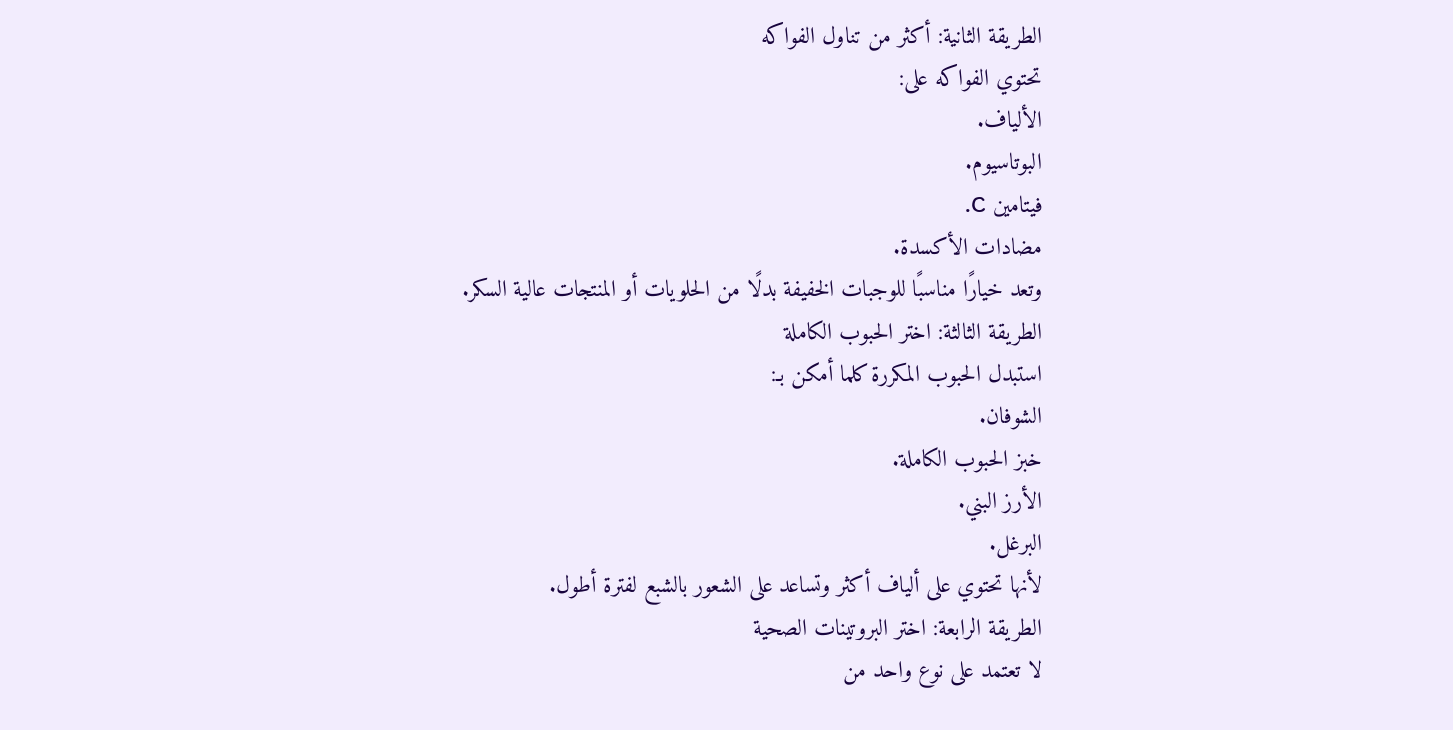الطريقة الثانية: أكثر من تناول الفواكه
تحتوي الفواكه على:
الألياف.
البوتاسيوم.
فيتامين C.
مضادات الأكسدة.
وتعد خيارًا مناسبًا للوجبات الخفيفة بدلًا من الحلويات أو المنتجات عالية السكر.
الطريقة الثالثة: اختر الحبوب الكاملة
استبدل الحبوب المكررة كلما أمكن بـ:
الشوفان.
خبز الحبوب الكاملة.
الأرز البني.
البرغل.
لأنها تحتوي على ألياف أكثر وتساعد على الشعور بالشبع لفترة أطول.
الطريقة الرابعة: اختر البروتينات الصحية
لا تعتمد على نوع واحد من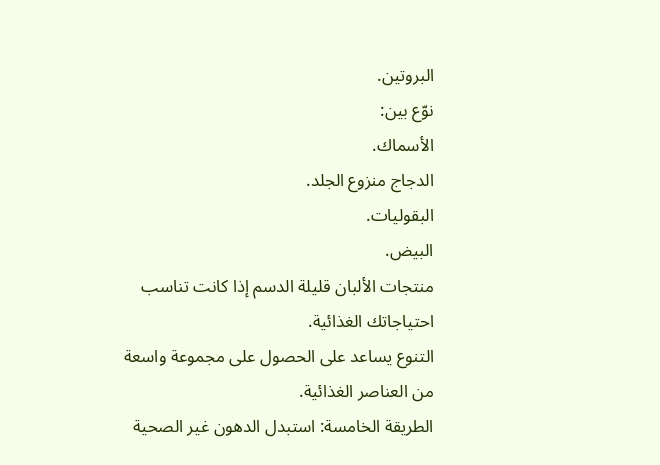البروتين.
نوّع بين:
الأسماك.
الدجاج منزوع الجلد.
البقوليات.
البيض.
منتجات الألبان قليلة الدسم إذا كانت تناسب احتياجاتك الغذائية.
التنوع يساعد على الحصول على مجموعة واسعة من العناصر الغذائية.
الطريقة الخامسة: استبدل الدهون غير الصحية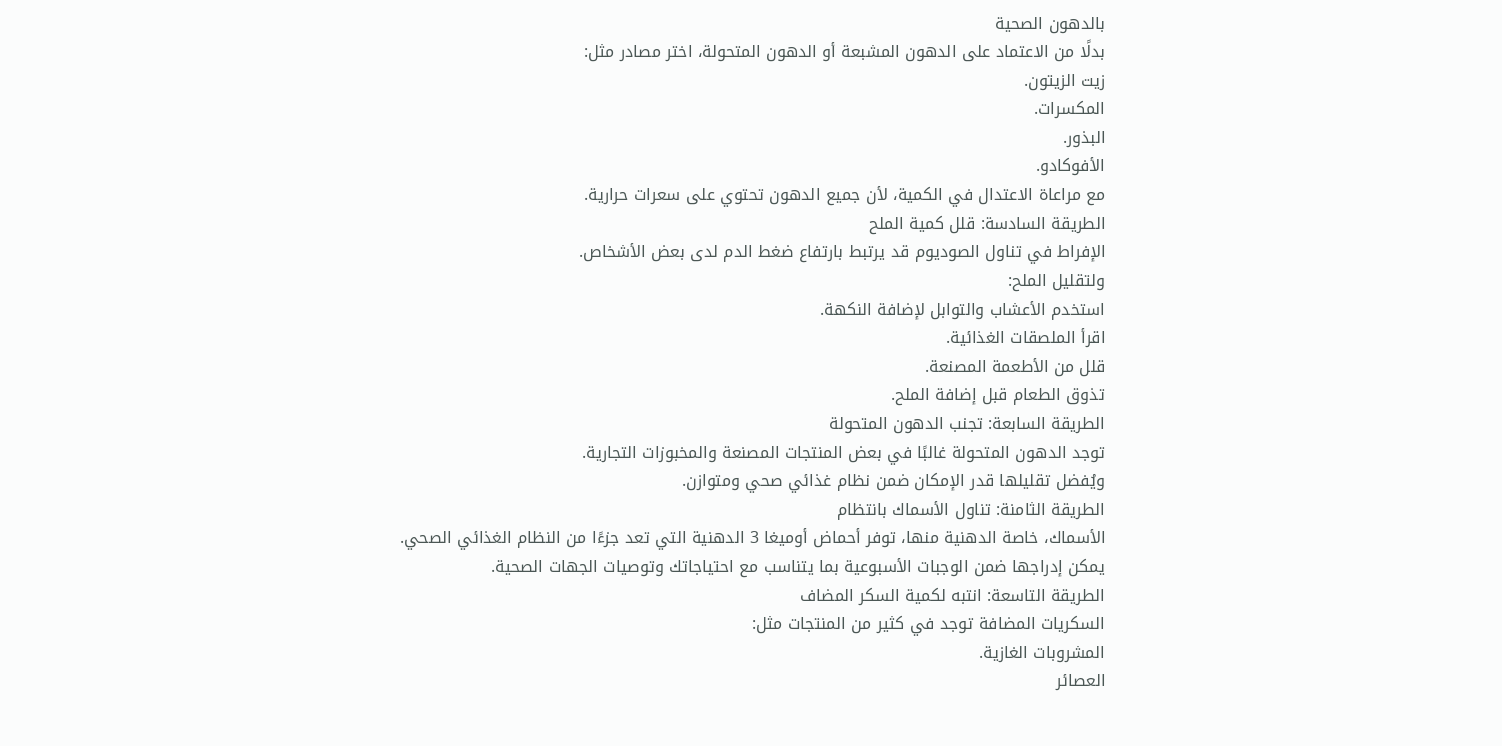بالدهون الصحية
بدلًا من الاعتماد على الدهون المشبعة أو الدهون المتحولة، اختر مصادر مثل:
زيت الزيتون.
المكسرات.
البذور.
الأفوكادو.
مع مراعاة الاعتدال في الكمية، لأن جميع الدهون تحتوي على سعرات حرارية.
الطريقة السادسة: قلل كمية الملح
الإفراط في تناول الصوديوم قد يرتبط بارتفاع ضغط الدم لدى بعض الأشخاص.
ولتقليل الملح:
استخدم الأعشاب والتوابل لإضافة النكهة.
اقرأ الملصقات الغذائية.
قلل من الأطعمة المصنعة.
تذوق الطعام قبل إضافة الملح.
الطريقة السابعة: تجنب الدهون المتحولة
توجد الدهون المتحولة غالبًا في بعض المنتجات المصنعة والمخبوزات التجارية.
ويُفضل تقليلها قدر الإمكان ضمن نظام غذائي صحي ومتوازن.
الطريقة الثامنة: تناول الأسماك بانتظام
الأسماك، خاصة الدهنية منها، توفر أحماض أوميغا 3 الدهنية التي تعد جزءًا من النظام الغذائي الصحي.
يمكن إدراجها ضمن الوجبات الأسبوعية بما يتناسب مع احتياجاتك وتوصيات الجهات الصحية.
الطريقة التاسعة: انتبه لكمية السكر المضاف
السكريات المضافة توجد في كثير من المنتجات مثل:
المشروبات الغازية.
العصائر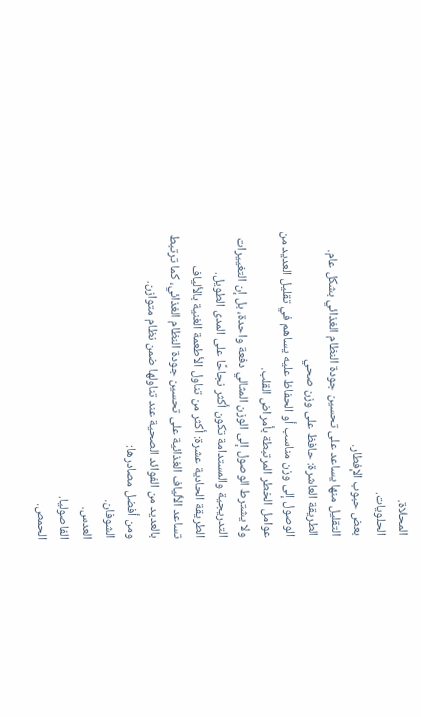المحلاة.
الحلويات.
بعض حبوب الإفطار.
التقليل منها يساعد على تحسين جودة النظام الغذائي بشكل عام.
الطريقة العاشرة: حافظ على وزن صحي
الوصول إلى وزن مناسب أو الحفاظ عليه يساهم في تقليل العديد من عوامل الخطر المرتبطة بأمراض القلب.
ولا يشترط الوصول إلى الوزن المثالي دفعة واحدة، بل إن التغييرات التدريجية والمستدامة تكون أكثر نجاحًا على المدى الطويل.
الطريقة الحادية عشرة: أكثر من تناول الأطعمة الغنية بالألياف
تساعد الألياف الغذائية على تحسين جودة النظام الغذائي، كما ترتبط بالعديد من الفوائد الصحية عند تناولها ضمن نظام متوازن.
ومن أفضل مصادرها:
الشوفان.
العدس.
الفاصوليا.
الحمص.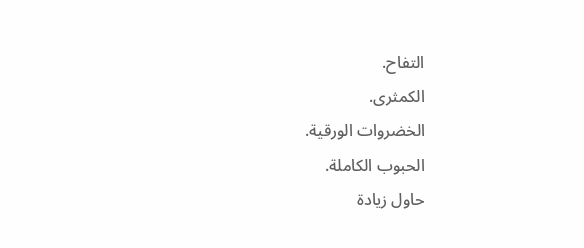التفاح.
الكمثرى.
الخضروات الورقية.
الحبوب الكاملة.
حاول زيادة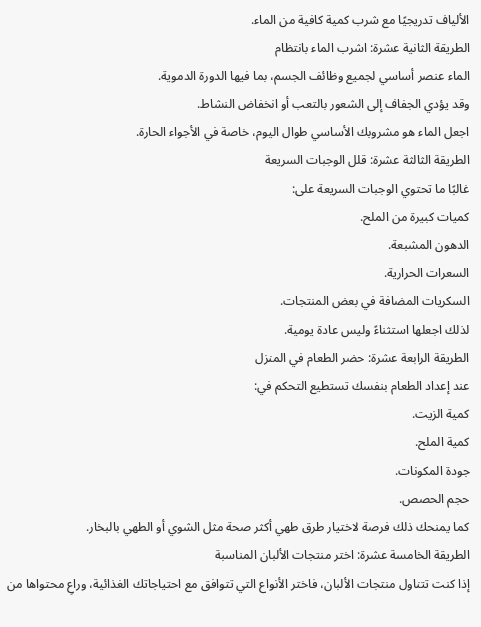الألياف تدريجيًا مع شرب كمية كافية من الماء.
الطريقة الثانية عشرة: اشرب الماء بانتظام
الماء عنصر أساسي لجميع وظائف الجسم، بما فيها الدورة الدموية.
وقد يؤدي الجفاف إلى الشعور بالتعب أو انخفاض النشاط.
اجعل الماء هو مشروبك الأساسي طوال اليوم، خاصة في الأجواء الحارة.
الطريقة الثالثة عشرة: قلل الوجبات السريعة
غالبًا ما تحتوي الوجبات السريعة على:
كميات كبيرة من الملح.
الدهون المشبعة.
السعرات الحرارية.
السكريات المضافة في بعض المنتجات.
لذلك اجعلها استثناءً وليس عادة يومية.
الطريقة الرابعة عشرة: حضر الطعام في المنزل
عند إعداد الطعام بنفسك تستطيع التحكم في:
كمية الزيت.
كمية الملح.
جودة المكونات.
حجم الحصص.
كما يمنحك ذلك فرصة لاختيار طرق طهي أكثر صحة مثل الشوي أو الطهي بالبخار.
الطريقة الخامسة عشرة: اختر منتجات الألبان المناسبة
إذا كنت تتناول منتجات الألبان، فاختر الأنواع التي تتوافق مع احتياجاتك الغذائية، وراعِ محتواها من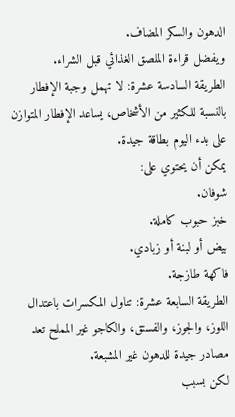الدهون والسكر المضاف.
ويفضل قراءة الملصق الغذائي قبل الشراء.
الطريقة السادسة عشرة: لا تهمل وجبة الإفطار
بالنسبة للكثير من الأشخاص، يساعد الإفطار المتوازن على بدء اليوم بطاقة جيدة.
يمكن أن يحتوي على:
شوفان.
خبز حبوب كاملة.
بيض أو لبنة أو زبادي.
فاكهة طازجة.
الطريقة السابعة عشرة: تناول المكسرات باعتدال
اللوز، والجوز، والفستق، والكاجو غير المملح تعد مصادر جيدة للدهون غير المشبعة.
لكن بسبب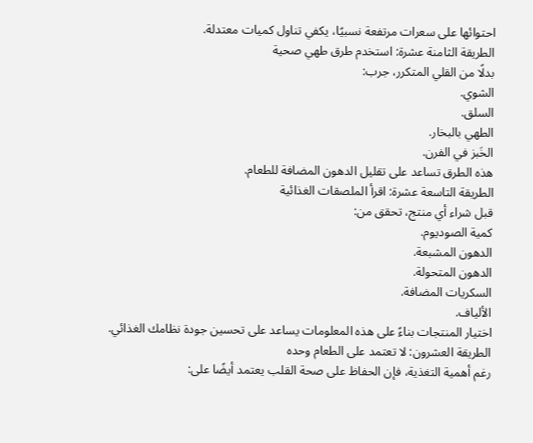احتوائها على سعرات مرتفعة نسبيًا، يكفي تناول كميات معتدلة.
الطريقة الثامنة عشرة: استخدم طرق طهي صحية
بدلًا من القلي المتكرر، جرب:
الشوي.
السلق.
الطهي بالبخار.
الخَبز في الفرن.
هذه الطرق تساعد على تقليل الدهون المضافة للطعام.
الطريقة التاسعة عشرة: اقرأ الملصقات الغذائية
قبل شراء أي منتج، تحقق من:
كمية الصوديوم.
الدهون المشبعة.
الدهون المتحولة.
السكريات المضافة.
الألياف.
اختيار المنتجات بناءً على هذه المعلومات يساعد على تحسين جودة نظامك الغذائي.
الطريقة العشرون: لا تعتمد على الطعام وحده
رغم أهمية التغذية، فإن الحفاظ على صحة القلب يعتمد أيضًا على: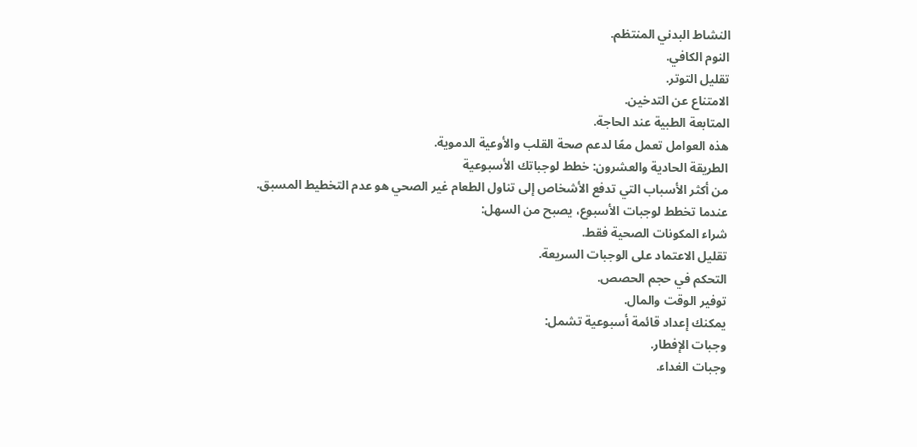النشاط البدني المنتظم.
النوم الكافي.
تقليل التوتر.
الامتناع عن التدخين.
المتابعة الطبية عند الحاجة.
هذه العوامل تعمل معًا لدعم صحة القلب والأوعية الدموية.
الطريقة الحادية والعشرون: خطط لوجباتك الأسبوعية
من أكثر الأسباب التي تدفع الأشخاص إلى تناول الطعام غير الصحي هو عدم التخطيط المسبق.
عندما تخطط لوجبات الأسبوع، يصبح من السهل:
شراء المكونات الصحية فقط.
تقليل الاعتماد على الوجبات السريعة.
التحكم في حجم الحصص.
توفير الوقت والمال.
يمكنك إعداد قائمة أسبوعية تشمل:
وجبات الإفطار.
وجبات الغداء.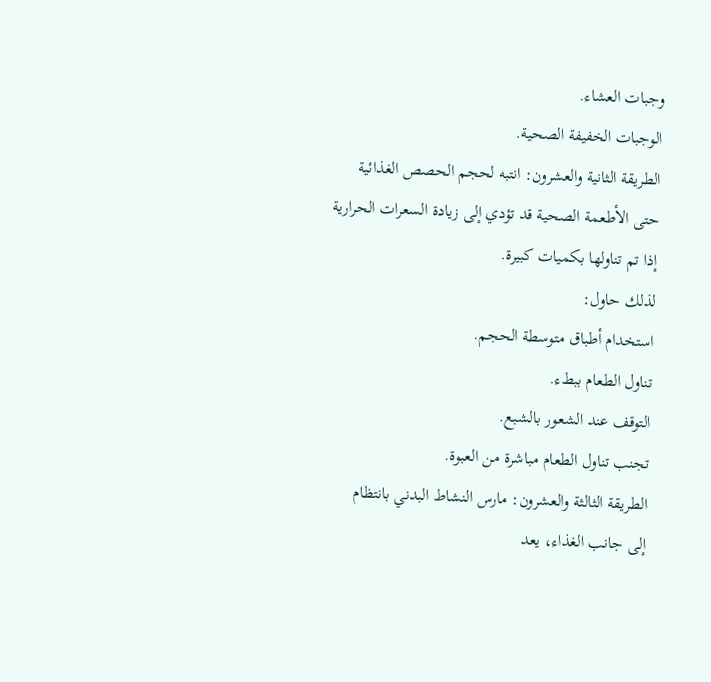وجبات العشاء.
الوجبات الخفيفة الصحية.
الطريقة الثانية والعشرون: انتبه لحجم الحصص الغذائية
حتى الأطعمة الصحية قد تؤدي إلى زيادة السعرات الحرارية إذا تم تناولها بكميات كبيرة.
لذلك حاول:
استخدام أطباق متوسطة الحجم.
تناول الطعام ببطء.
التوقف عند الشعور بالشبع.
تجنب تناول الطعام مباشرة من العبوة.
الطريقة الثالثة والعشرون: مارس النشاط البدني بانتظام
إلى جانب الغذاء، يعد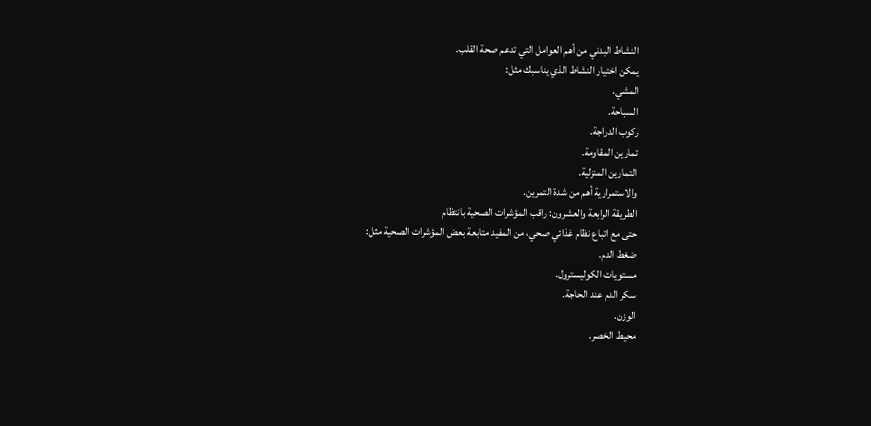النشاط البدني من أهم العوامل التي تدعم صحة القلب.
يمكن اختيار النشاط الذي يناسبك مثل:
المشي.
السباحة.
ركوب الدراجة.
تمارين المقاومة.
التمارين المنزلية.
والاستمرارية أهم من شدة التمرين.
الطريقة الرابعة والعشرون: راقب المؤشرات الصحية بانتظام
حتى مع اتباع نظام غذائي صحي، من المفيد متابعة بعض المؤشرات الصحية مثل:
ضغط الدم.
مستويات الكوليسترول.
سكر الدم عند الحاجة.
الوزن.
محيط الخصر.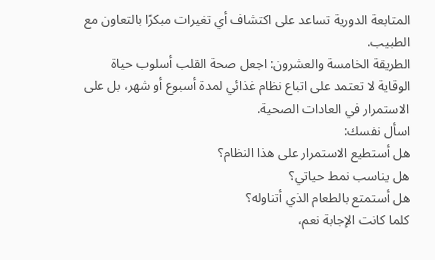المتابعة الدورية تساعد على اكتشاف أي تغيرات مبكرًا بالتعاون مع الطبيب.
الطريقة الخامسة والعشرون: اجعل صحة القلب أسلوب حياة
الوقاية لا تعتمد على اتباع نظام غذائي لمدة أسبوع أو شهر، بل على الاستمرار في العادات الصحية.
اسأل نفسك:
هل أستطيع الاستمرار على هذا النظام؟
هل يناسب نمط حياتي؟
هل أستمتع بالطعام الذي أتناوله؟
كلما كانت الإجابة نعم،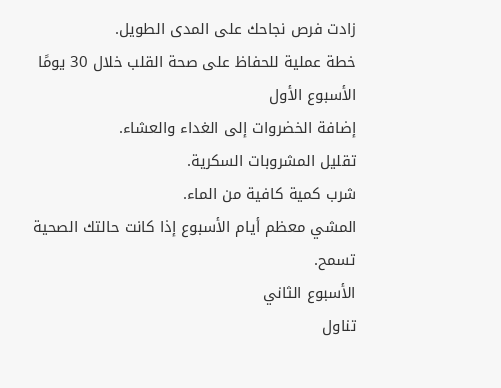زادت فرص نجاحك على المدى الطويل.
خطة عملية للحفاظ على صحة القلب خلال 30 يومًا
الأسبوع الأول
إضافة الخضروات إلى الغداء والعشاء.
تقليل المشروبات السكرية.
شرب كمية كافية من الماء.
المشي معظم أيام الأسبوع إذا كانت حالتك الصحية تسمح.
الأسبوع الثاني
تناول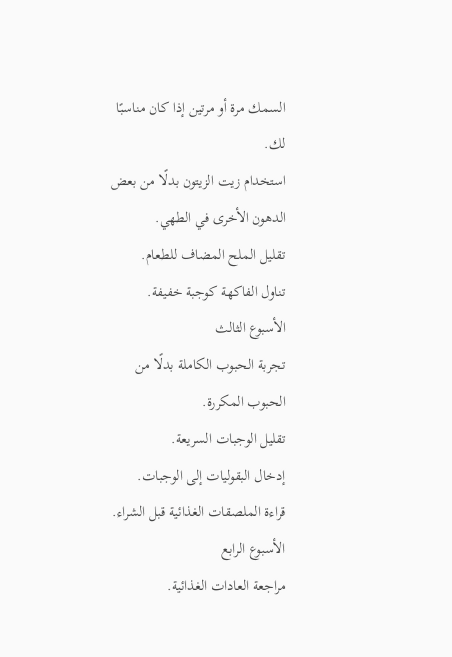السمك مرة أو مرتين إذا كان مناسبًا لك.
استخدام زيت الزيتون بدلًا من بعض الدهون الأخرى في الطهي.
تقليل الملح المضاف للطعام.
تناول الفاكهة كوجبة خفيفة.
الأسبوع الثالث
تجربة الحبوب الكاملة بدلًا من الحبوب المكررة.
تقليل الوجبات السريعة.
إدخال البقوليات إلى الوجبات.
قراءة الملصقات الغذائية قبل الشراء.
الأسبوع الرابع
مراجعة العادات الغذائية.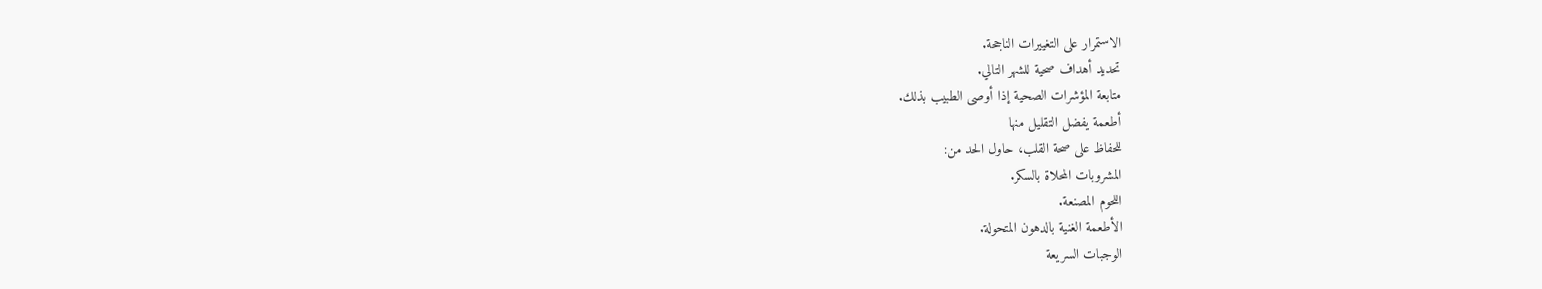الاستمرار على التغييرات الناجحة.
تحديد أهداف صحية للشهر التالي.
متابعة المؤشرات الصحية إذا أوصى الطبيب بذلك.
أطعمة يفضل التقليل منها
للحفاظ على صحة القلب، حاول الحد من:
المشروبات المحلاة بالسكر.
اللحوم المصنعة.
الأطعمة الغنية بالدهون المتحولة.
الوجبات السريعة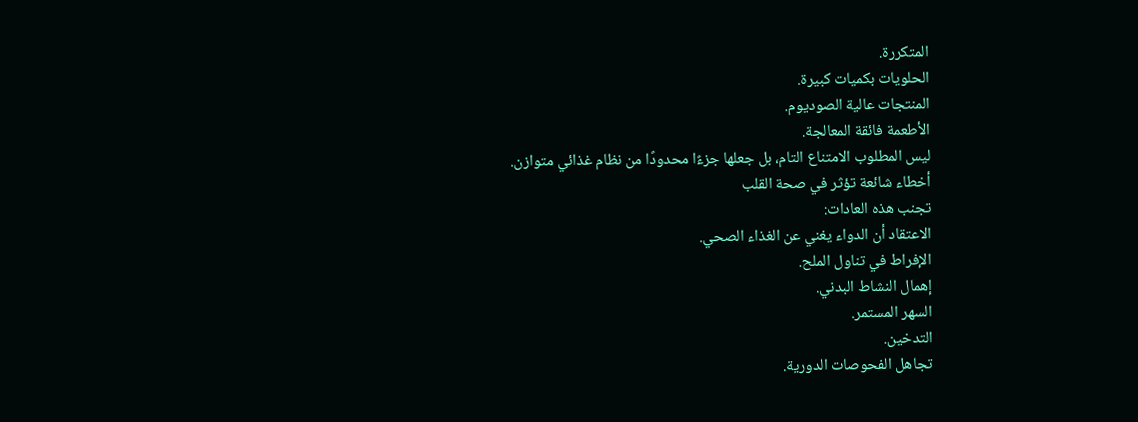المتكررة.
الحلويات بكميات كبيرة.
المنتجات عالية الصوديوم.
الأطعمة فائقة المعالجة.
ليس المطلوب الامتناع التام، بل جعلها جزءًا محدودًا من نظام غذائي متوازن.
أخطاء شائعة تؤثر في صحة القلب
تجنب هذه العادات:
الاعتقاد أن الدواء يغني عن الغذاء الصحي.
الإفراط في تناول الملح.
إهمال النشاط البدني.
السهر المستمر.
التدخين.
تجاهل الفحوصات الدورية.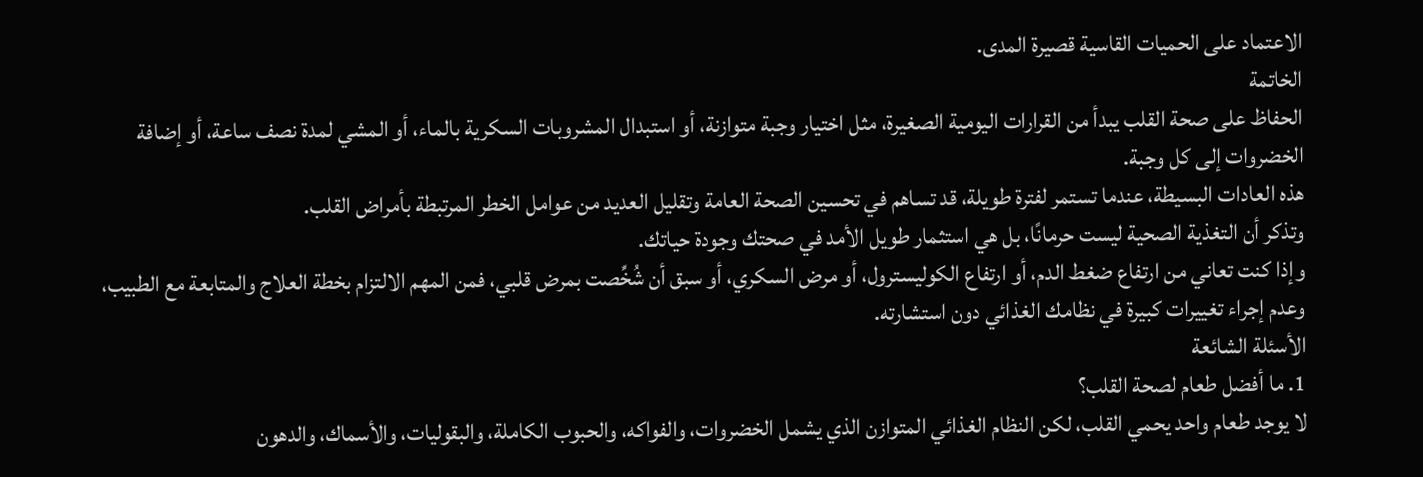الاعتماد على الحميات القاسية قصيرة المدى.
الخاتمة
الحفاظ على صحة القلب يبدأ من القرارات اليومية الصغيرة، مثل اختيار وجبة متوازنة، أو استبدال المشروبات السكرية بالماء، أو المشي لمدة نصف ساعة، أو إضافة الخضروات إلى كل وجبة.
هذه العادات البسيطة، عندما تستمر لفترة طويلة، قد تساهم في تحسين الصحة العامة وتقليل العديد من عوامل الخطر المرتبطة بأمراض القلب.
وتذكر أن التغذية الصحية ليست حرمانًا، بل هي استثمار طويل الأمد في صحتك وجودة حياتك.
وإذا كنت تعاني من ارتفاع ضغط الدم، أو ارتفاع الكوليسترول، أو مرض السكري، أو سبق أن شُخِّصت بمرض قلبي، فمن المهم الالتزام بخطة العلاج والمتابعة مع الطبيب، وعدم إجراء تغييرات كبيرة في نظامك الغذائي دون استشارته.
الأسئلة الشائعة
1. ما أفضل طعام لصحة القلب؟
لا يوجد طعام واحد يحمي القلب، لكن النظام الغذائي المتوازن الذي يشمل الخضروات، والفواكه، والحبوب الكاملة، والبقوليات، والأسماك، والدهون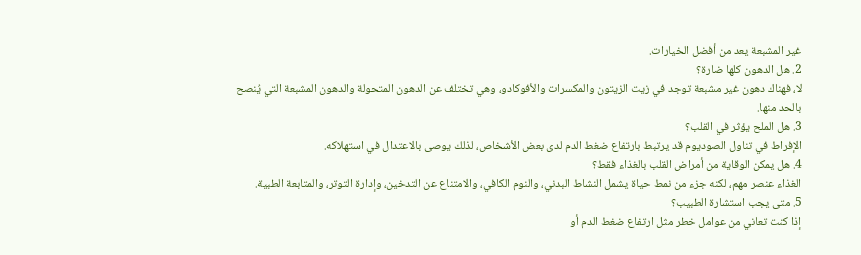غير المشبعة يعد من أفضل الخيارات.
2. هل الدهون كلها ضارة؟
لا، فهناك دهون غير مشبعة توجد في زيت الزيتون والمكسرات والأفوكادو، وهي تختلف عن الدهون المتحولة والدهون المشبعة التي يُنصح بالحد منها.
3. هل الملح يؤثر في القلب؟
الإفراط في تناول الصوديوم قد يرتبط بارتفاع ضغط الدم لدى بعض الأشخاص، لذلك يوصى بالاعتدال في استهلاكه.
4. هل يمكن الوقاية من أمراض القلب بالغذاء فقط؟
الغذاء عنصر مهم، لكنه جزء من نمط حياة يشمل النشاط البدني، والنوم الكافي، والامتناع عن التدخين، وإدارة التوتر، والمتابعة الطبية.
5. متى يجب استشارة الطبيب؟
إذا كنت تعاني من عوامل خطر مثل ارتفاع ضغط الدم أو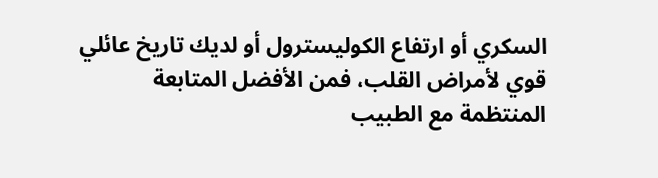السكري أو ارتفاع الكوليسترول أو لديك تاريخ عائلي قوي لأمراض القلب، فمن الأفضل المتابعة المنتظمة مع الطبيب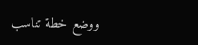ووضع خطة تناسب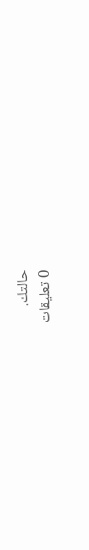حالتك.
0 تعليقات